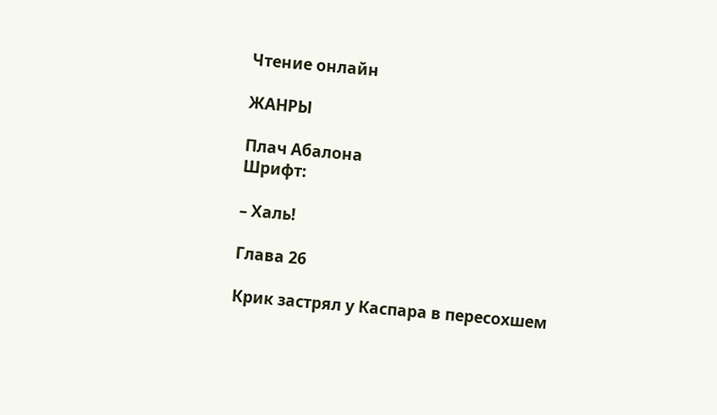Чтение онлайн

ЖАНРЫ

Плач Абалона
Шрифт:

– Халь!

Глава 26

Крик застрял у Каспара в пересохшем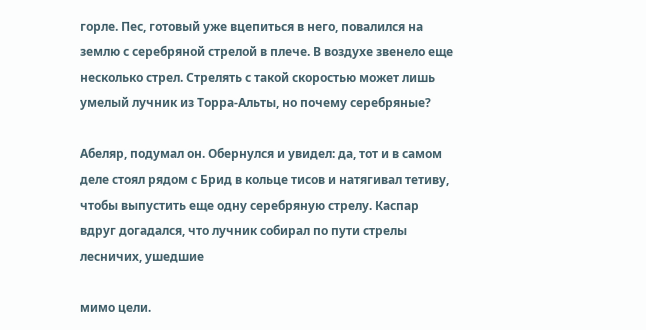горле. Пес, готовый уже вцепиться в него, повалился на землю с серебряной стрелой в плече. В воздухе звенело еще несколько стрел. Стрелять с такой скоростью может лишь умелый лучник из Торра-Альты, но почему серебряные?

Абеляр, подумал он. Обернулся и увидел: да, тот и в самом деле стоял рядом с Брид в кольце тисов и натягивал тетиву, чтобы выпустить еще одну серебряную стрелу. Каспар вдруг догадался, что лучник собирал по пути стрелы лесничих, ушедшие

мимо цели.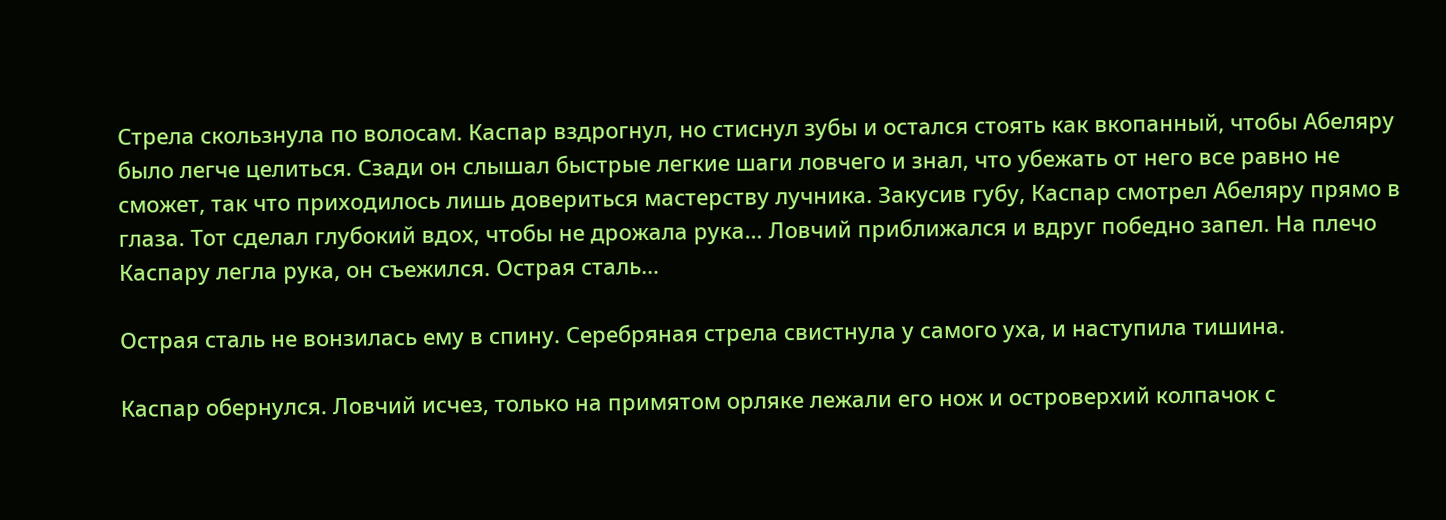Стрела скользнула по волосам. Каспар вздрогнул, но стиснул зубы и остался стоять как вкопанный, чтобы Абеляру было легче целиться. Сзади он слышал быстрые легкие шаги ловчего и знал, что убежать от него все равно не сможет, так что приходилось лишь довериться мастерству лучника. Закусив губу, Каспар смотрел Абеляру прямо в глаза. Тот сделал глубокий вдох, чтобы не дрожала рука… Ловчий приближался и вдруг победно запел. На плечо Каспару легла рука, он съежился. Острая сталь…

Острая сталь не вонзилась ему в спину. Серебряная стрела свистнула у самого уха, и наступила тишина.

Каспар обернулся. Ловчий исчез, только на примятом орляке лежали его нож и островерхий колпачок с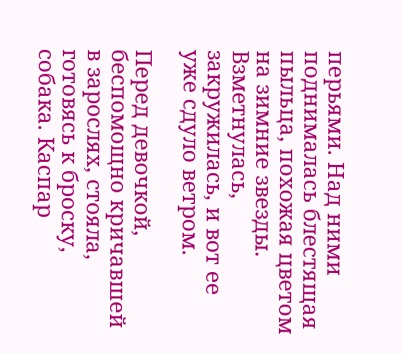перьями. Над ними поднималась блестящая пыльца, похожая цветом на зимние звезды. Взметнулась, закружилась, и вот ее уже сдуло ветром.

Перед девочкой, беспомощно кричавшей в зарослях, стояла, готовясь к броску, собака. Каспар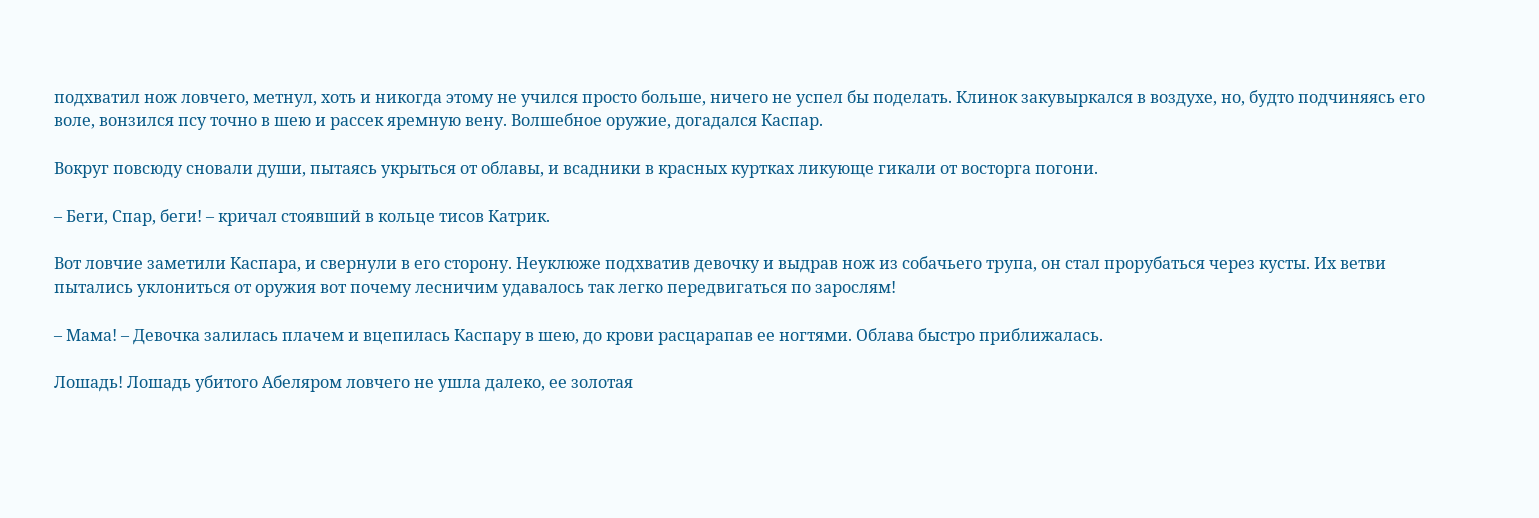подхватил нож ловчего, метнул, хоть и никогда этому не учился просто больше, ничего не успел бы поделать. Клинок закувыркался в воздухе, но, будто подчиняясь его воле, вонзился псу точно в шею и рассек яремную вену. Волшебное оружие, догадался Каспар.

Вокруг повсюду сновали души, пытаясь укрыться от облавы, и всадники в красных куртках ликующе гикали от восторга погони.

– Беги, Спар, беги! – кричал стоявший в кольце тисов Катрик.

Вот ловчие заметили Каспара, и свернули в его сторону. Неуклюже подхватив девочку и выдрав нож из собачьего трупа, он стал прорубаться через кусты. Их ветви пытались уклониться от оружия вот почему лесничим удавалось так легко передвигаться по зарослям!

– Мама! – Девочка залилась плачем и вцепилась Каспару в шею, до крови расцарапав ее ногтями. Облава быстро приближалась.

Лошадь! Лошадь убитого Абеляром ловчего не ушла далеко, ее золотая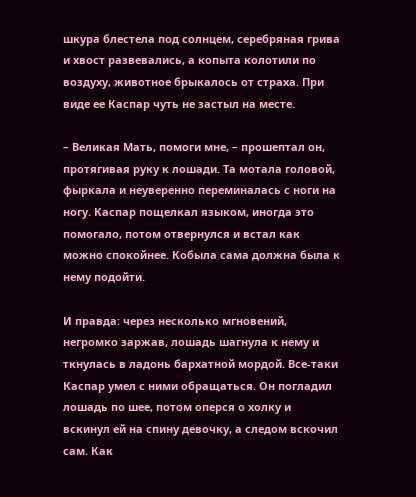шкура блестела под солнцем, серебряная грива и хвост развевались, а копыта колотили по воздуху, животное брыкалось от страха. При виде ее Каспар чуть не застыл на месте.

– Великая Мать, помоги мне, – прошептал он, протягивая руку к лошади. Та мотала головой, фыркала и неуверенно переминалась с ноги на ногу. Каспар пощелкал языком, иногда это помогало, потом отвернулся и встал как можно спокойнее. Кобыла сама должна была к нему подойти.

И правда: через несколько мгновений, негромко заржав, лошадь шагнула к нему и ткнулась в ладонь бархатной мордой. Все-таки Каспар умел с ними обращаться. Он погладил лошадь по шее, потом оперся о холку и вскинул ей на спину девочку, а следом вскочил сам. Как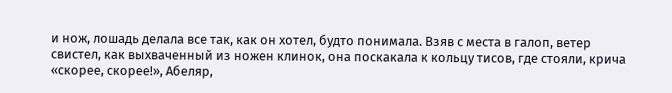и нож, лошадь делала все так, как он хотел, будто понимала. Взяв с места в галоп, ветер свистел, как выхваченный из ножен клинок, она поскакала к кольцу тисов, где стояли, крича «скорее, скорее!», Абеляр,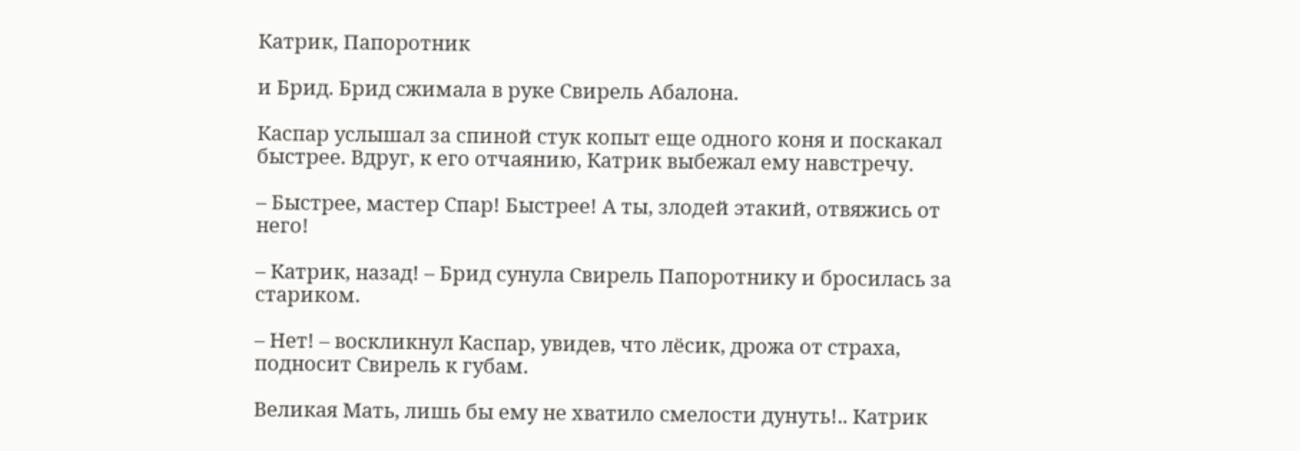Катрик, Папоротник

и Брид. Брид сжимала в руке Свирель Абалона.

Каспар услышал за спиной стук копыт еще одного коня и поскакал быстрее. Вдруг, к его отчаянию, Катрик выбежал ему навстречу.

– Быстрее, мастер Спар! Быстрее! А ты, злодей этакий, отвяжись от него!

– Катрик, назад! – Брид сунула Свирель Папоротнику и бросилась за стариком.

– Нет! – воскликнул Каспар, увидев, что лёсик, дрожа от страха, подносит Свирель к губам.

Великая Мать, лишь бы ему не хватило смелости дунуть!.. Катрик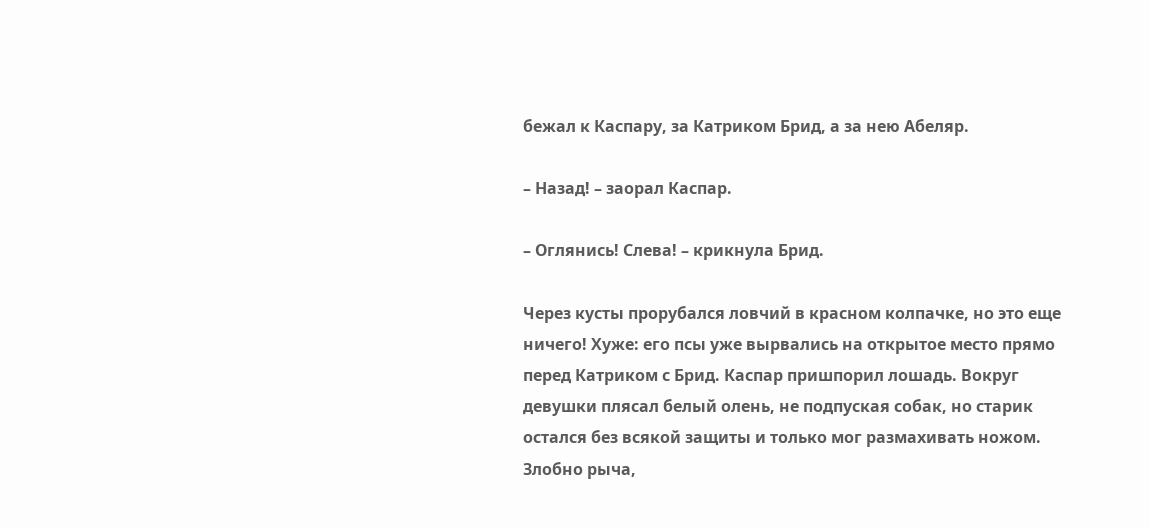бежал к Каспару, за Катриком Брид, а за нею Абеляр.

– Назад! – заорал Каспар.

– Оглянись! Слева! – крикнула Брид.

Через кусты прорубался ловчий в красном колпачке, но это еще ничего! Хуже: его псы уже вырвались на открытое место прямо перед Катриком с Брид. Каспар пришпорил лошадь. Вокруг девушки плясал белый олень, не подпуская собак, но старик остался без всякой защиты и только мог размахивать ножом. Злобно рыча,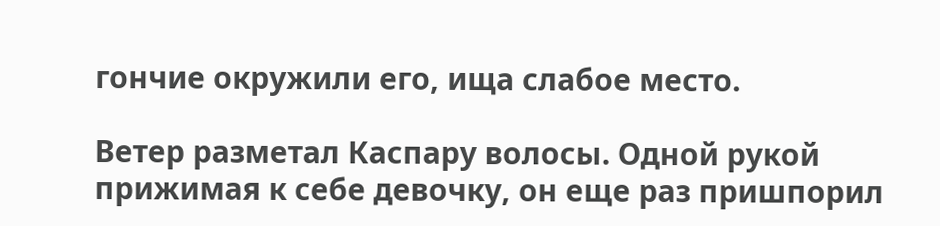гончие окружили его, ища слабое место.

Ветер разметал Каспару волосы. Одной рукой прижимая к себе девочку, он еще раз пришпорил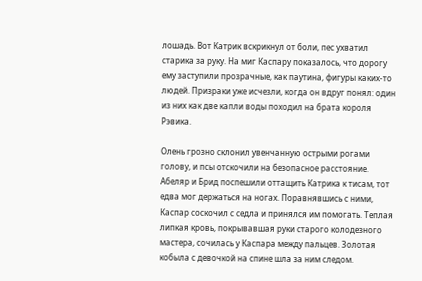лошадь. Вот Катрик вскрикнул от боли, пес ухватил старика за руку. На миг Каспару показалось, что дорогу ему заступили прозрачные, как паутина, фигуры каких-то людей. Призраки уже исчезли, когда он вдруг понял: один из них как две капли воды походил на брата короля Рэвика.

Олень грозно склонил увенчанную острыми рогами голову, и псы отскочили на безопасное расстояние. Абеляр и Брид поспешили оттащить Катрика к тисам, тот едва мог держаться на ногах. Поравнявшись с ними, Каспар соскочил с седла и принялся им помогать. Теплая липкая кровь, покрывавшая руки старого колодезного мастера, сочилась у Каспара между пальцев. Золотая кобыла с девочкой на спине шла за ним следом.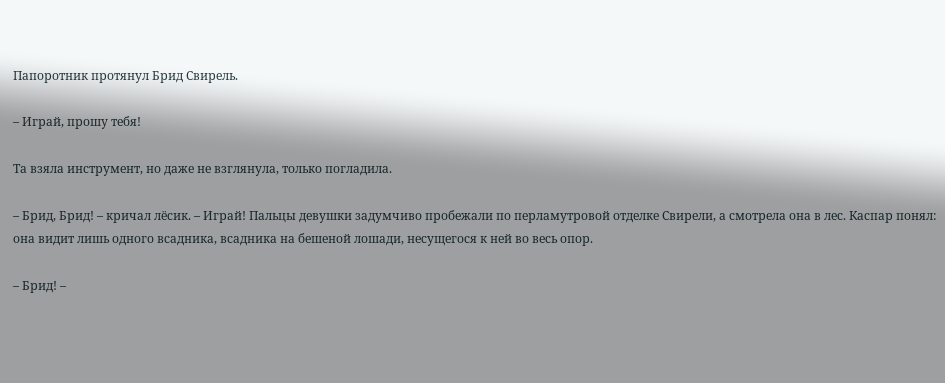Папоротник протянул Брид Свирель.

– Играй, прошу тебя!

Та взяла инструмент, но даже не взглянула, только погладила.

– Брид, Брид! – кричал лёсик. – Играй! Пальцы девушки задумчиво пробежали по перламутровой отделке Свирели, а смотрела она в лес. Каспар понял: она видит лишь одного всадника, всадника на бешеной лошади, несущегося к ней во весь опор.

– Брид! –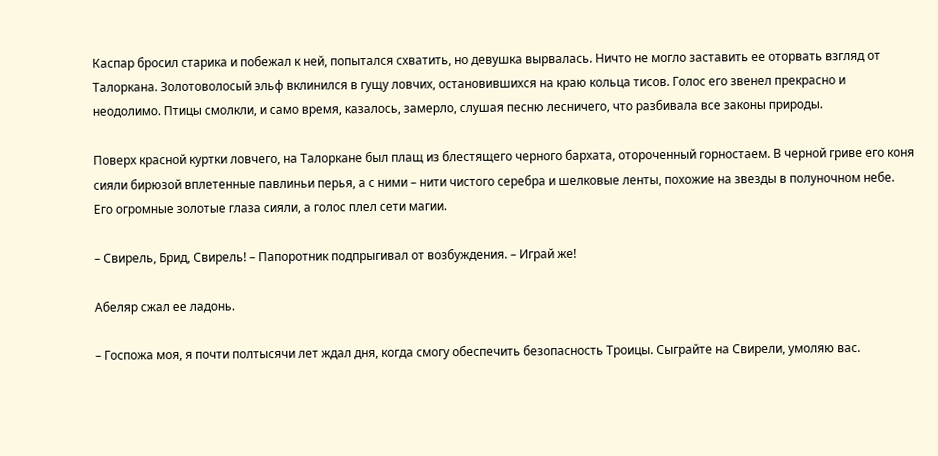Каспар бросил старика и побежал к ней, попытался схватить, но девушка вырвалась. Ничто не могло заставить ее оторвать взгляд от Талоркана. Золотоволосый эльф вклинился в гущу ловчих, остановившихся на краю кольца тисов. Голос его звенел прекрасно и неодолимо. Птицы смолкли, и само время, казалось, замерло, слушая песню лесничего, что разбивала все законы природы.

Поверх красной куртки ловчего, на Талоркане был плащ из блестящего черного бархата, отороченный горностаем. В черной гриве его коня сияли бирюзой вплетенные павлиньи перья, а с ними – нити чистого серебра и шелковые ленты, похожие на звезды в полуночном небе. Его огромные золотые глаза сияли, а голос плел сети магии.

– Свирель, Брид, Свирель! – Папоротник подпрыгивал от возбуждения. – Играй же!

Абеляр сжал ее ладонь.

– Госпожа моя, я почти полтысячи лет ждал дня, когда смогу обеспечить безопасность Троицы. Сыграйте на Свирели, умоляю вас.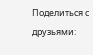Поделиться с друзьями: